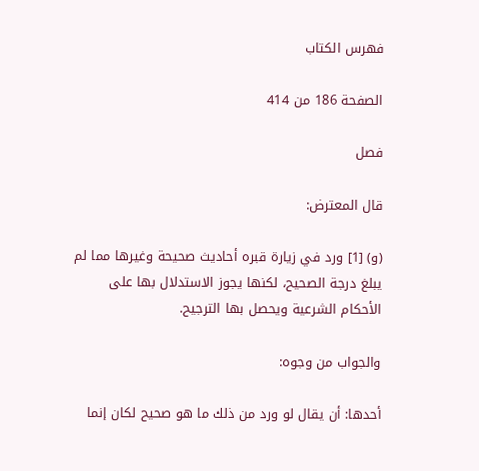فهرس الكتاب

الصفحة 186 من 414

فصل

قال المعترض:

(و) [1] ورد في زيارة قبره أحاديث صحيحة وغيرها مما لم يبلغ درجة الصحيح، لكنها يجوز الاستدلال بها على الأحكام الشرعية ويحصل بها الترجيح.

والجواب من وجوه:

أحدها: أن يقال لو ورد من ذلك ما هو صحيح لكان إنما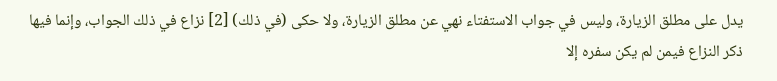يدل على مطلق الزيارة، وليس في جواب الاستفتاء نهي عن مطلق الزيارة، ولا حكى (في ذلك) [2] نزاع في ذلك الجواب، وإنما فيها ذكر النزاع فيمن لم يكن سفره إلا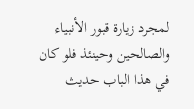لمجرد زيارة قبور الأنبياء والصالحين وحينئذ فلو كان في هذا الباب حديث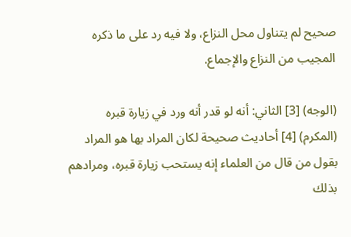صحيح لم يتناول محل النزاع، ولا فيه رد على ما ذكره المجيب من النزاع والإجماع.

(الوجه) [3] الثاني: أنه لو قدر أنه ورد في زيارة قبره (المكرم) [4] أحاديث صحيحة لكان المراد بها هو المراد بقول من قال من العلماء إنه يستحب زيارة قبره، ومرادهم بذلك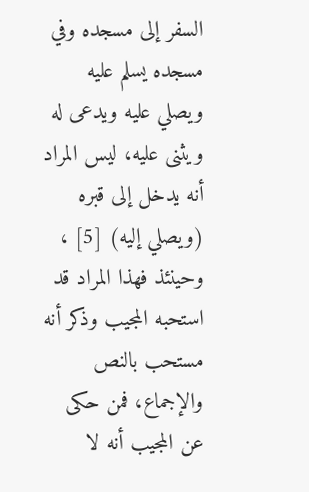السفر إلى مسجده وفي مسجده يسلم عليه ويصلي عليه ويدعى له ويثنى عليه، ليس المراد أنه يدخل إلى قبره (ويصلي إليه) [5] ، وحينئذ فهذا المراد قد استحبه المجيب وذكر أنه مستحب بالنص والإجماع، فمن حكى عن المجيب أنه لا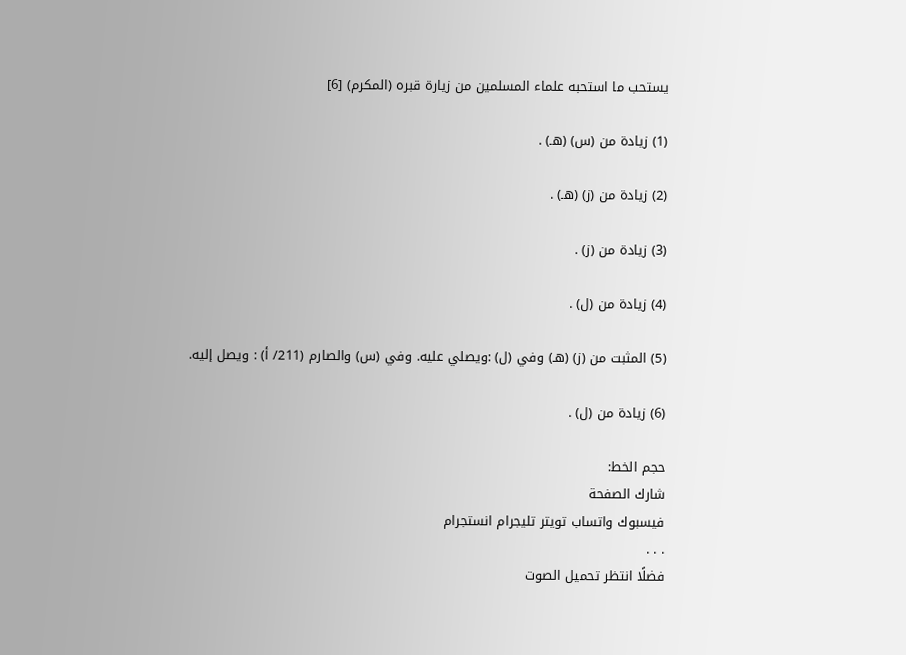يستحب ما استحبه علماء المسلمين من زيارة قبره (المكرم) [6]

(1) زيادة من (س) (هـ) .

(2) زيادة من (ز) (هـ) .

(3) زيادة من (ز) .

(4) زيادة من (ل) .

(5) المثبت من (ز) (هـ) وفي (ل) :ويصلي عليه. وفي (س) والصارم (211/ أ) : ويصل إليه.

(6) زيادة من (ل) .

حجم الخط:
شارك الصفحة
فيسبوك واتساب تويتر تليجرام انستجرام
. . .
فضلًا انتظر تحميل الصوت